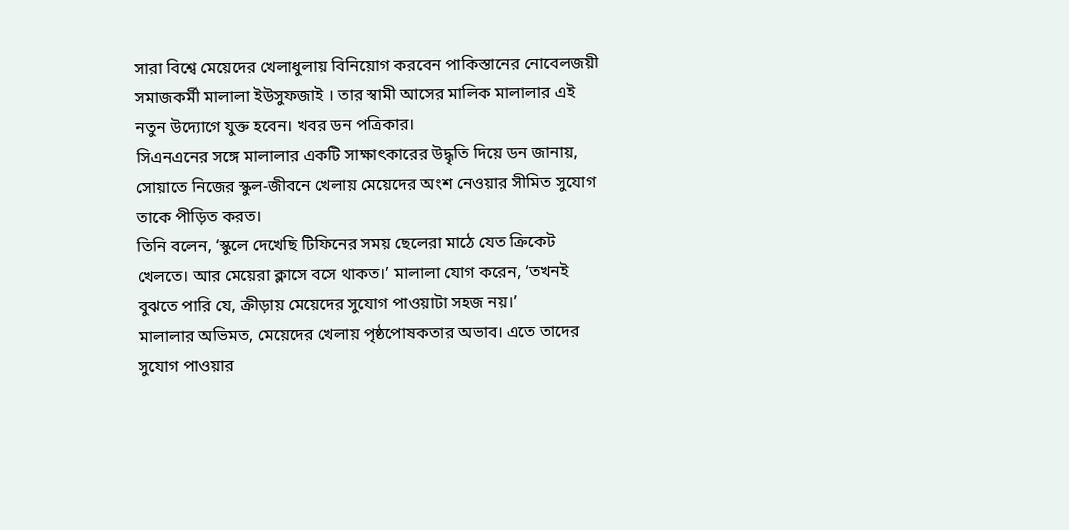সারা বিশ্বে মেয়েদের খেলাধুলায় বিনিয়োগ করবেন পাকিস্তানের নোবেলজয়ী সমাজকর্মী মালালা ইউসুফজাই । তার স্বামী আসের মালিক মালালার এই নতুন উদ্যোগে যুক্ত হবেন। খবর ডন পত্রিকার।
সিএনএনের সঙ্গে মালালার একটি সাক্ষাৎকারের উদ্ধৃতি দিয়ে ডন জানায়, সোয়াতে নিজের স্কুল-জীবনে খেলায় মেয়েদের অংশ নেওয়ার সীমিত সুযোগ তাকে পীড়িত করত।
তিনি বলেন, ‘স্কুলে দেখেছি টিফিনের সময় ছেলেরা মাঠে যেত ক্রিকেট খেলতে। আর মেয়েরা ক্লাসে বসে থাকত।’ মালালা যোগ করেন, ‘তখনই বুঝতে পারি যে, ক্রীড়ায় মেয়েদের সুযোগ পাওয়াটা সহজ নয়।’
মালালার অভিমত, মেয়েদের খেলায় পৃষ্ঠপোষকতার অভাব। এতে তাদের সুযোগ পাওয়ার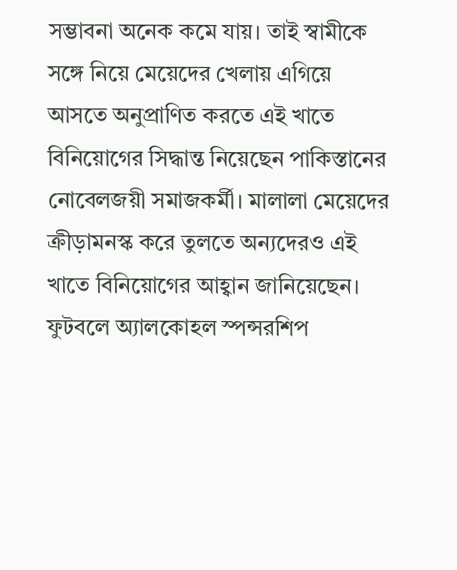সম্ভাবনা অনেক কমে যায়। তাই স্বামীকে সঙ্গে নিয়ে মেয়েদের খেলায় এগিয়ে আসতে অনুপ্রাণিত করতে এই খাতে বিনিয়োগের সিদ্ধান্ত নিয়েছেন পাকিস্তানের নোবেলজয়ী সমাজকর্মী। মালালা মেয়েদের ক্রীড়ামনস্ক করে তুলতে অন্যদেরও এই খাতে বিনিয়োগের আহ্বান জানিয়েছেন।
ফুটবলে অ্যালকোহল স্পন্সরশিপ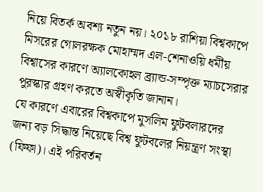নিয়ে বিতর্ক অবশ্য নতুন নয়। ২০১৮ রাশিয়া বিশ্বকাপে মিসরের গোলরক্ষক মোহাম্মদ এল-শেনাওয়ি ধর্মীয় বিশ্বাসের কারণে অ্যালকোহল ব্র্যান্ড-সম্পৃক্ত ম্যাচসেরার পুরস্কার গ্রহণ করতে অস্বীকৃতি জানান।
যে কারণে এবারের বিশ্বকাপে মুসলিম ফুটবলারদের জন্য বড় সিদ্ধান্ত নিয়েছে বিশ্ব ফুটবলের নিয়ন্ত্রণ সংস্থা (ফিফা)। এই পরিবর্তন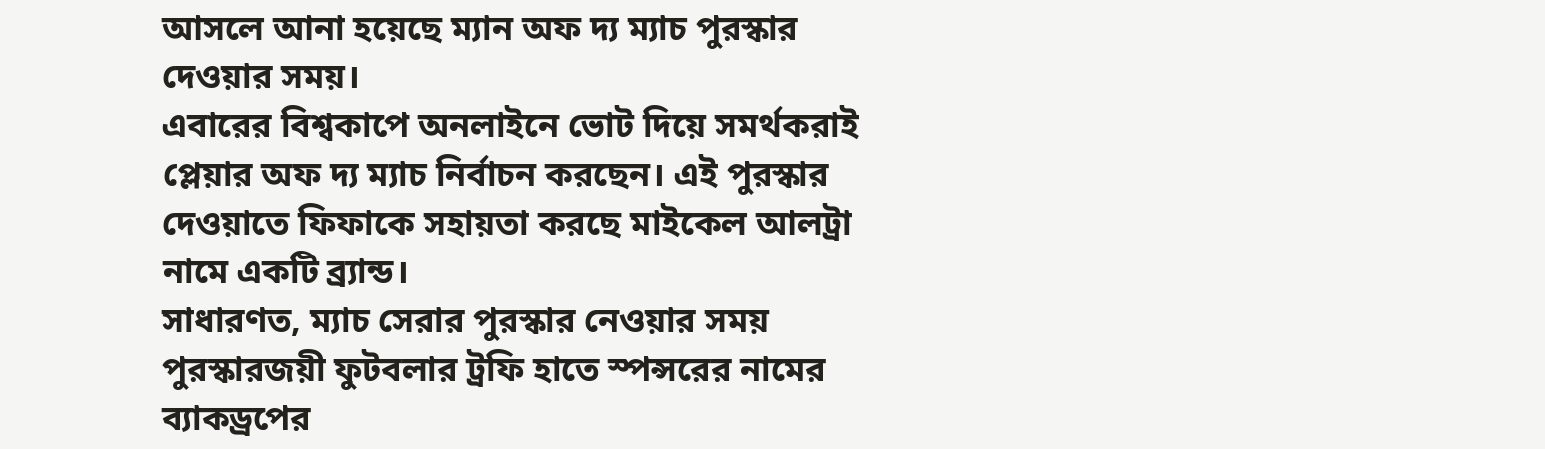আসলে আনা হয়েছে ম্যান অফ দ্য ম্যাচ পুরস্কার দেওয়ার সময়।
এবারের বিশ্বকাপে অনলাইনে ভোট দিয়ে সমর্থকরাই প্লেয়ার অফ দ্য ম্যাচ নির্বাচন করছেন। এই পুরস্কার দেওয়াতে ফিফাকে সহায়তা করছে মাইকেল আলট্রা নামে একটি ব্র্যান্ড।
সাধারণত, ম্যাচ সেরার পুরস্কার নেওয়ার সময় পুরস্কারজয়ী ফুটবলার ট্রফি হাতে স্পন্সরের নামের ব্যাকড্রপের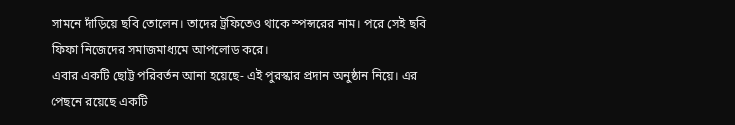সামনে দাঁড়িয়ে ছবি তোলেন। তাদের ট্রফিতেও থাকে স্পন্সরের নাম। পরে সেই ছবি ফিফা নিজেদের সমাজমাধ্যমে আপলোড করে।
এবার একটি ছোট্ট পরিবর্তন আনা হয়েছে- এই পুরস্কার প্রদান অনুষ্ঠান নিয়ে। এর পেছনে রয়েছে একটি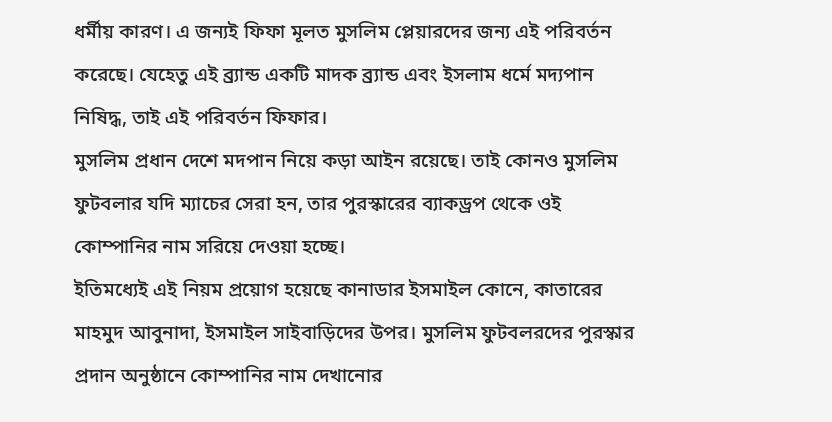ধর্মীয় কারণ। এ জন্যই ফিফা মূলত মুসলিম প্লেয়ারদের জন্য এই পরিবর্তন করেছে। যেহেতু এই ব্র্যান্ড একটি মাদক ব্র্যান্ড এবং ইসলাম ধর্মে মদ্যপান নিষিদ্ধ, তাই এই পরিবর্তন ফিফার।
মুসলিম প্রধান দেশে মদপান নিয়ে কড়া আইন রয়েছে। তাই কোনও মুসলিম ফুটবলার যদি ম্যাচের সেরা হন, তার পুরস্কারের ব্যাকড্রপ থেকে ওই কোম্পানির নাম সরিয়ে দেওয়া হচ্ছে।
ইতিমধ্যেই এই নিয়ম প্রয়োগ হয়েছে কানাডার ইসমাইল কোনে, কাতারের মাহমুদ আবুনাদা, ইসমাইল সাইবাড়িদের উপর। মুসলিম ফুটবলরদের পুরস্কার প্রদান অনুষ্ঠানে কোম্পানির নাম দেখানোর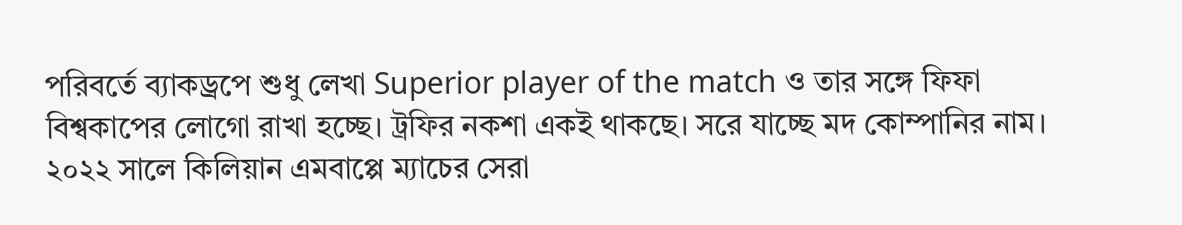পরিবর্তে ব্যাকড্রপে শুধু লেখা Superior player of the match ও তার সঙ্গে ফিফা বিশ্বকাপের লোগো রাখা হচ্ছে। ট্রফির নকশা একই থাকছে। সরে যাচ্ছে মদ কোম্পানির নাম।
২০২২ সালে কিলিয়ান এমবাপ্পে ম্যাচের সেরা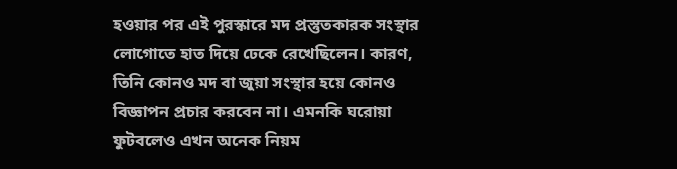হওয়ার পর এই পুরস্কারে মদ প্রস্তুতকারক সংস্থার লোগোতে হাত দিয়ে ঢেকে রেখেছিলেন। কারণ, তিনি কোনও মদ বা জুয়া সংস্থার হয়ে কোনও বিজ্ঞাপন প্রচার করবেন না। এমনকি ঘরোয়া ফুটবলেও এখন অনেক নিয়ম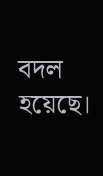বদল হয়েছে।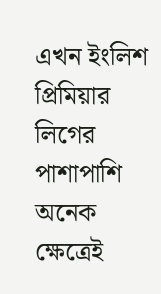এখন ইংলিশ প্রিমিয়ার লিগের পাশাপাশি অনেক ক্ষেত্রেই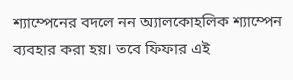শ্যাম্পেনের বদলে নন অ্যালকোহলিক শ্যাম্পেন ব্যবহার করা হয়। তবে ফিফার এই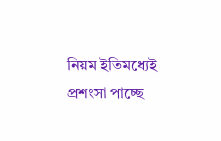নিয়ম ইতিমধ্যেই প্রশংসা পাচ্ছে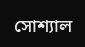সোশ্যাল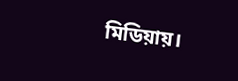মিডিয়ায়।